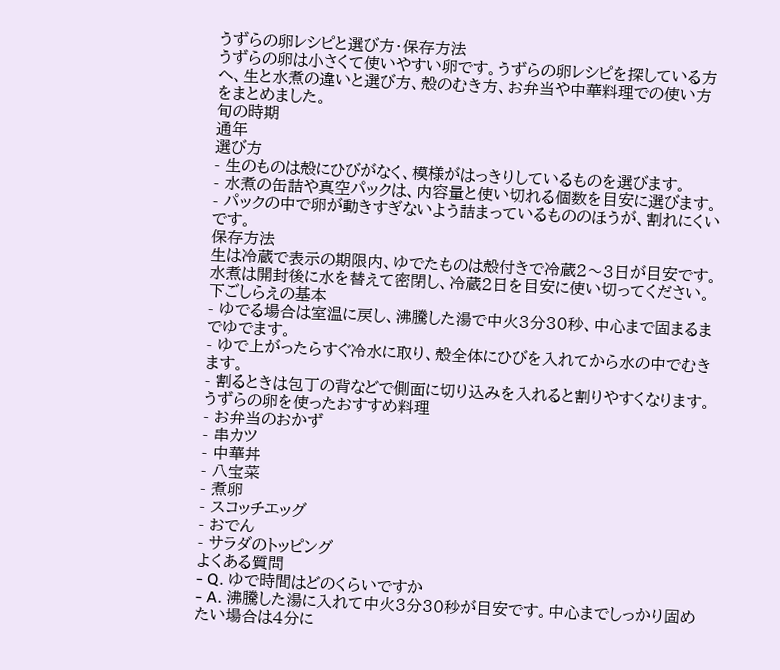うずらの卵レシピと選び方・保存方法
うずらの卵は小さくて使いやすい卵です。うずらの卵レシピを探している方へ、生と水煮の違いと選び方、殻のむき方、お弁当や中華料理での使い方をまとめました。
旬の時期
通年
選び方
- 生のものは殻にひびがなく、模様がはっきりしているものを選びます。
- 水煮の缶詰や真空パックは、内容量と使い切れる個数を目安に選びます。
- パックの中で卵が動きすぎないよう詰まっているもののほうが、割れにくいです。
保存方法
生は冷蔵で表示の期限内、ゆでたものは殻付きで冷蔵2〜3日が目安です。水煮は開封後に水を替えて密閉し、冷蔵2日を目安に使い切ってください。
下ごしらえの基本
- ゆでる場合は室温に戻し、沸騰した湯で中火3分30秒、中心まで固まるまでゆでます。
- ゆで上がったらすぐ冷水に取り、殻全体にひびを入れてから水の中でむきます。
- 割るときは包丁の背などで側面に切り込みを入れると割りやすくなります。
うずらの卵を使ったおすすめ料理
- お弁当のおかず
- 串カツ
- 中華丼
- 八宝菜
- 煮卵
- スコッチエッグ
- おでん
- サラダのトッピング
よくある質問
- Q. ゆで時間はどのくらいですか
- A. 沸騰した湯に入れて中火3分30秒が目安です。中心までしっかり固めたい場合は4分に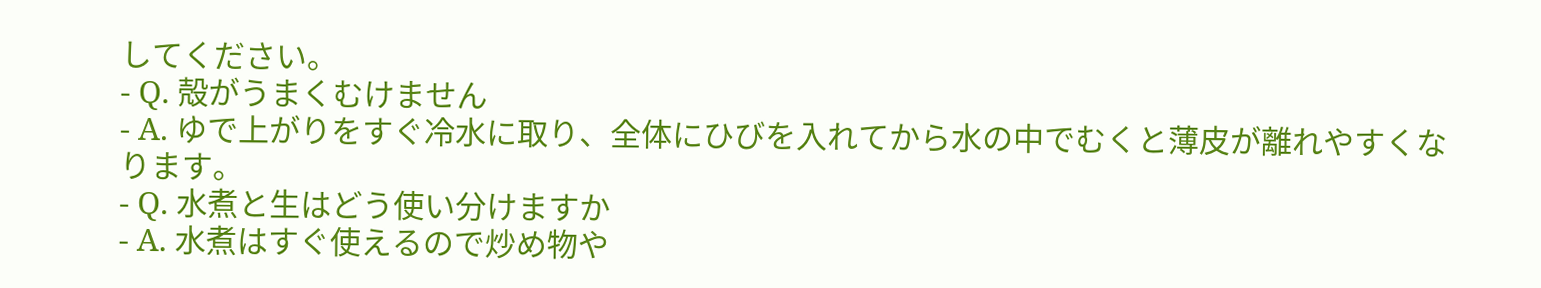してください。
- Q. 殻がうまくむけません
- A. ゆで上がりをすぐ冷水に取り、全体にひびを入れてから水の中でむくと薄皮が離れやすくなります。
- Q. 水煮と生はどう使い分けますか
- A. 水煮はすぐ使えるので炒め物や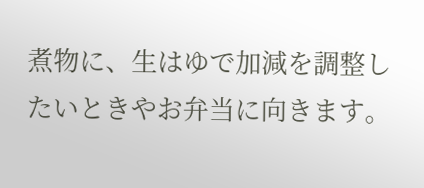煮物に、生はゆで加減を調整したいときやお弁当に向きます。